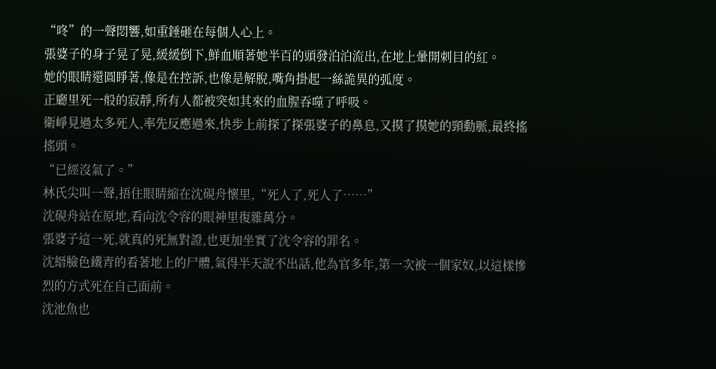“咚”的一聲悶響,如重錘砸在每個人心上。
張婆子的身子晃了晃,緩緩倒下,鮮血順著她半百的頭發泊泊流出,在地上暈開刺目的紅。
她的眼睛還圓睜著,像是在控訴,也像是解脫,嘴角掛起一絲詭異的弧度。
正廳里死一般的寂靜,所有人都被突如其來的血腥吞噬了呼吸。
衛崢見過太多死人,率先反應過來,快步上前探了探張婆子的鼻息,又摸了摸她的頸動脈,最終搖搖頭。
“已經沒氣了。”
林氏尖叫一聲,捂住眼睛縮在沈硯舟懷里,“死人了,死人了……”
沈硯舟站在原地,看向沈令容的眼神里復雜萬分。
張婆子這一死,就真的死無對證,也更加坐實了沈令容的罪名。
沈縉臉色鐵青的看著地上的尸體,氣得半天說不出話,他為官多年,第一次被一個家奴,以這樣慘烈的方式死在自己面前。
沈池魚也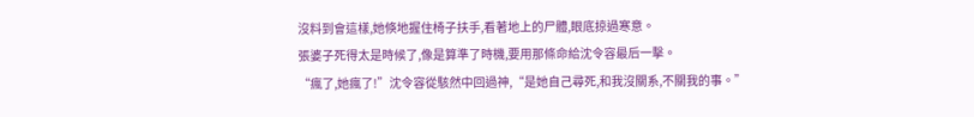沒料到會這樣,她倏地握住椅子扶手,看著地上的尸體,眼底掠過寒意。
張婆子死得太是時候了,像是算準了時機,要用那條命給沈令容最后一擊。
“瘋了,她瘋了!”沈令容從駭然中回過神,“是她自己尋死,和我沒關系,不關我的事。”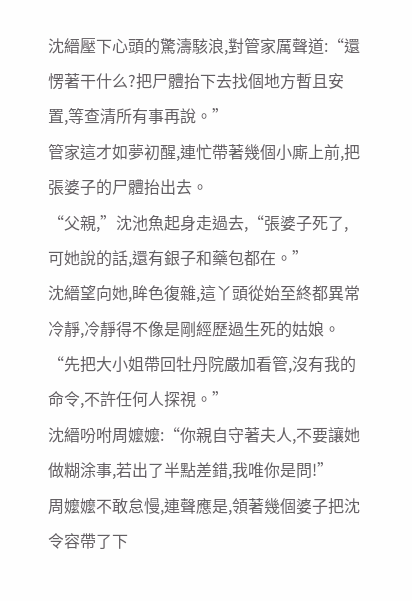沈縉壓下心頭的驚濤駭浪,對管家厲聲道:“還愣著干什么?把尸體抬下去找個地方暫且安置,等查清所有事再說。”
管家這才如夢初醒,連忙帶著幾個小廝上前,把張婆子的尸體抬出去。
“父親,”沈池魚起身走過去,“張婆子死了,可她說的話,還有銀子和藥包都在。”
沈縉望向她,眸色復雜,這丫頭從始至終都異常冷靜,冷靜得不像是剛經歷過生死的姑娘。
“先把大小姐帶回牡丹院嚴加看管,沒有我的命令,不許任何人探視。”
沈縉吩咐周嬤嬤:“你親自守著夫人,不要讓她做糊涂事,若出了半點差錯,我唯你是問!”
周嬤嬤不敢怠慢,連聲應是,領著幾個婆子把沈令容帶了下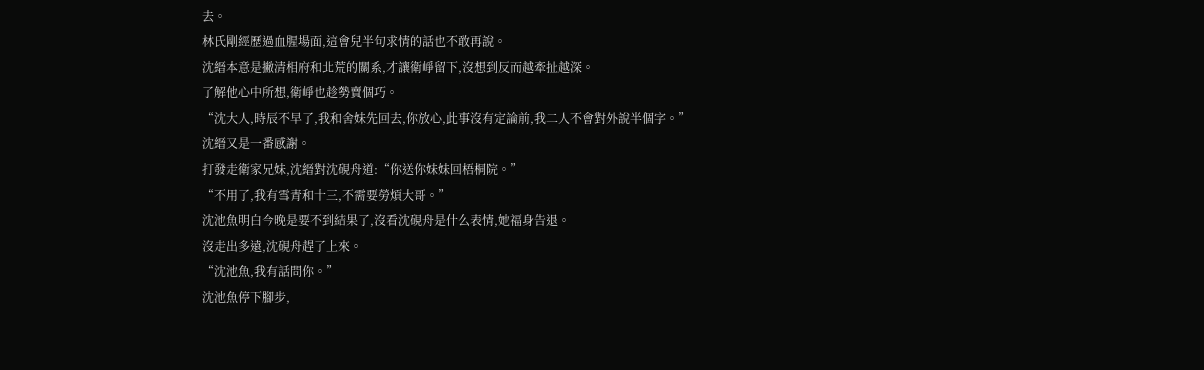去。
林氏剛經歷過血腥場面,這會兒半句求情的話也不敢再說。
沈縉本意是撇清相府和北荒的關系,才讓衛崢留下,沒想到反而越牽扯越深。
了解他心中所想,衛崢也趁勢賣個巧。
“沈大人,時辰不早了,我和舍妹先回去,你放心,此事沒有定論前,我二人不會對外說半個字。”
沈縉又是一番感謝。
打發走衛家兄妹,沈縉對沈硯舟道:“你送你妹妹回梧桐院。”
“不用了,我有雪青和十三,不需要勞煩大哥。”
沈池魚明白今晚是要不到結果了,沒看沈硯舟是什么表情,她福身告退。
沒走出多遠,沈硯舟趕了上來。
“沈池魚,我有話問你。”
沈池魚停下腳步,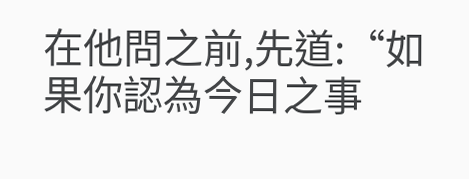在他問之前,先道:“如果你認為今日之事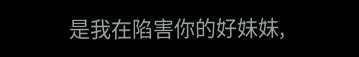是我在陷害你的好妹妹,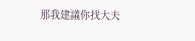那我建議你找大夫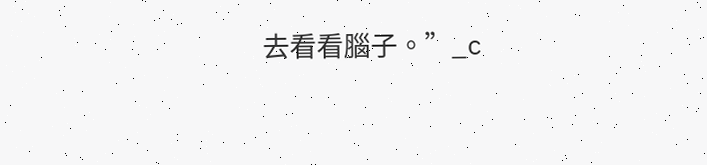去看看腦子。”_c